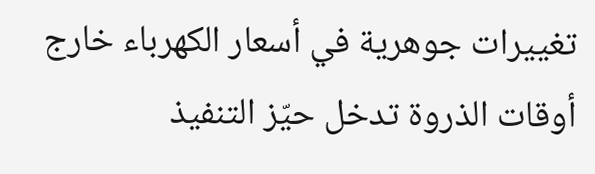تغييرات جوهرية في أسعار الكهرباء خارج أوقات الذروة تدخل حيّز التنفيذ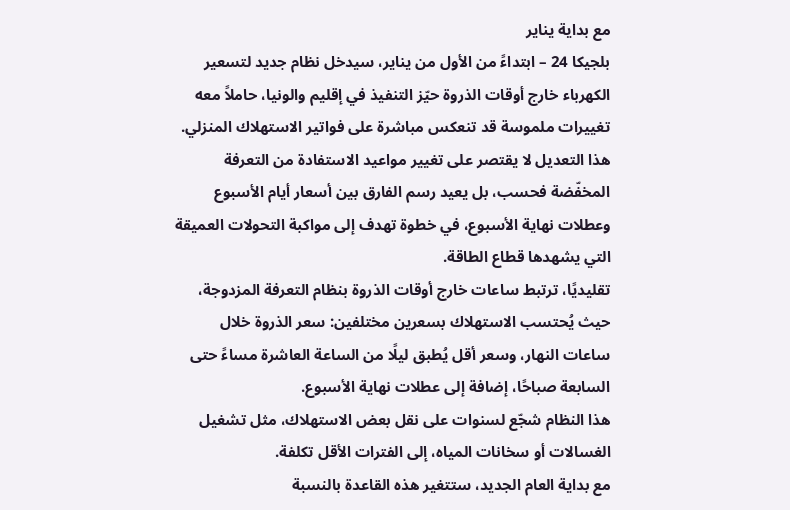مع بداية يناير
بلجيكا 24 – ابتداءً من الأول من يناير، سيدخل نظام جديد لتسعير الكهرباء خارج أوقات الذروة حيّز التنفيذ في إقليم والونيا، حاملاً معه تغييرات ملموسة قد تنعكس مباشرة على فواتير الاستهلاك المنزلي.
هذا التعديل لا يقتصر على تغيير مواعيد الاستفادة من التعرفة المخفّضة فحسب، بل يعيد رسم الفارق بين أسعار أيام الأسبوع وعطلات نهاية الأسبوع، في خطوة تهدف إلى مواكبة التحولات العميقة التي يشهدها قطاع الطاقة.
تقليديًا، ترتبط ساعات خارج أوقات الذروة بنظام التعرفة المزدوجة، حيث يُحتسب الاستهلاك بسعرين مختلفين: سعر الذروة خلال ساعات النهار، وسعر أقل يُطبق ليلًا من الساعة العاشرة مساءً حتى السابعة صباحًا، إضافة إلى عطلات نهاية الأسبوع.
هذا النظام شجّع لسنوات على نقل بعض الاستهلاك، مثل تشغيل الغسالات أو سخانات المياه، إلى الفترات الأقل تكلفة.
مع بداية العام الجديد، ستتغير هذه القاعدة بالنسبة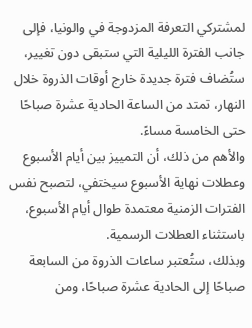لمشتركي التعرفة المزدوجة في والونيا، فإلى جانب الفترة الليلية التي ستبقى دون تغيير، ستُضاف فترة جديدة خارج أوقات الذروة خلال النهار، تمتد من الساعة الحادية عشرة صباحًا حتى الخامسة مساءً.
والأهم من ذلك، أن التمييز بين أيام الأسبوع وعطلات نهاية الأسبوع سيختفي، لتصبح نفس الفترات الزمنية معتمدة طوال أيام الأسبوع، باستثناء العطلات الرسمية.
وبذلك، ستُعتبر ساعات الذروة من السابعة صباحًا إلى الحادية عشرة صباحًا، ومن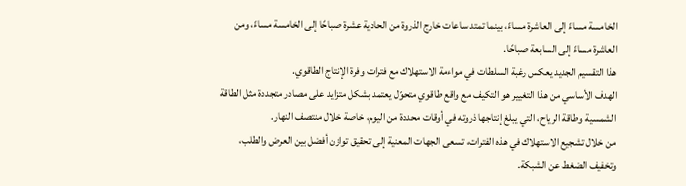الخامسة مساءً إلى العاشرة مساءً، بينما تمتد ساعات خارج الذروة من الحادية عشرة صباحًا إلى الخامسة مساءً، ومن العاشرة مساءً إلى السابعة صباحًا.
هذا التقسيم الجديد يعكس رغبة السلطات في مواءمة الاستهلاك مع فترات وفرة الإنتاج الطاقوي.
الهدف الأساسي من هذا التغيير هو التكيف مع واقع طاقوي متحوّل يعتمد بشكل متزايد على مصادر متجددة مثل الطاقة الشمسية وطاقة الرياح، التي يبلغ إنتاجها ذروته في أوقات محددة من اليوم، خاصة خلال منتصف النهار.
من خلال تشجيع الاستهلاك في هذه الفترات، تسعى الجهات المعنية إلى تحقيق توازن أفضل بين العرض والطلب، وتخفيف الضغط عن الشبكة.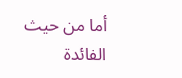أما من حيث الفائدة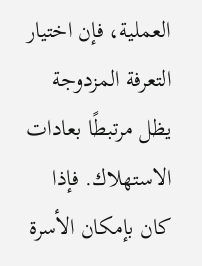العملية، فإن اختيار التعرفة المزدوجة يظل مرتبطًا بعادات الاستهلاك. فإذا كان بإمكان الأسرة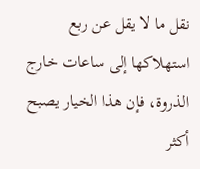نقل ما لا يقل عن ربع استهلاكها إلى ساعات خارج الذروة، فإن هذا الخيار يصبح أكثر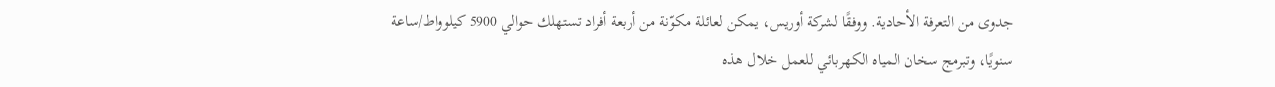جدوى من التعرفة الأحادية. ووفقًا لشركة أوريس، يمكن لعائلة مكوّنة من أربعة أفراد تستهلك حوالي 5900 كيلوواط/ساعة سنويًا، وتبرمج سخان المياه الكهربائي للعمل خلال هذه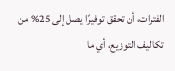الفترات، أن تحقق توفيرًا يصل إلى 25% من تكاليف التوزيع، أي ما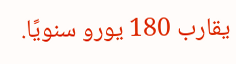يقارب 180 يورو سنويًا.